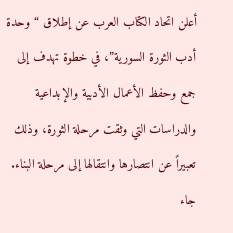أعلن اتحاد الكتاب العرب عن إطلاق “وحدة أدب الثورة السورية”، في خطوة تهدف إلى جمع وحفظ الأعمال الأدبية والإبداعية والدراسات التي وثقت مرحلة الثورة، وذلك تعبيراً عن انتصارها وانتقالها إلى مرحلة البناء.
جاء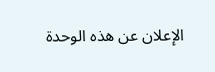الإعلان عن هذه الوحدة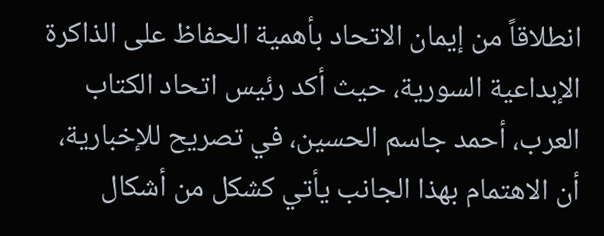انطلاقاً من إيمان الاتحاد بأهمية الحفاظ على الذاكرة الإبداعية السورية، حيث أكد رئيس اتحاد الكتاب العرب، أحمد جاسم الحسين، في تصريح للإخبارية، أن الاهتمام بهذا الجانب يأتي كشكل من أشكال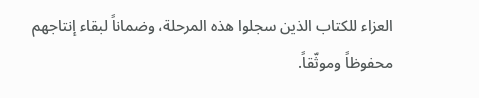العزاء للكتاب الذين سجلوا هذه المرحلة، وضماناً لبقاء إنتاجهم محفوظاً وموثّقاً.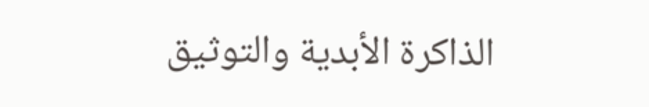الذاكرة الأبدية والتوثيق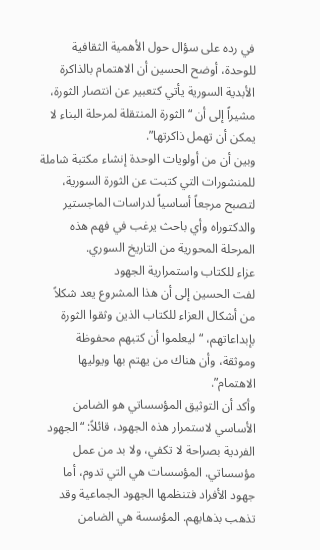في رده على سؤال حول الأهمية الثقافية للوحدة، أوضح الحسين أن الاهتمام بالذاكرة الأبدية السورية يأتي كتعبير عن انتصار الثورة، مشيراً إلى أن “الثورة المنتقلة لمرحلة البناء لا يمكن أن تهمل ذاكرتها”.
وبين أن من أولويات الوحدة إنشاء مكتبة شاملة للمنشورات التي كتبت عن الثورة السورية، لتصبح مرجعاً أساسياً لدراسات الماجستير والدكتوراه وأي باحث يرغب في فهم هذه المرحلة المحورية من التاريخ السوري.
عزاء للكتاب واستمرارية الجهود
لفت الحسين إلى أن هذا المشروع يعد شكلاً من أشكال العزاء للكتاب الذين وثقوا الثورة بإبداعاتهم، “ليعلموا أن كتبهم محفوظة وموثقة، وأن هناك من يهتم بها ويوليها الاهتمام”.
وأكد أن التوثيق المؤسساتي هو الضامن الأساسي لاستمرار هذه الجهود، قائلاً: “الجهود الفردية بصراحة لا تكفي، ولا بد من عمل مؤسساتي. المؤسسات هي التي تدوم، أما جهود الأفراد فتنظمها الجهود الجماعية وقد تذهب بذهابهم. المؤسسة هي الضامن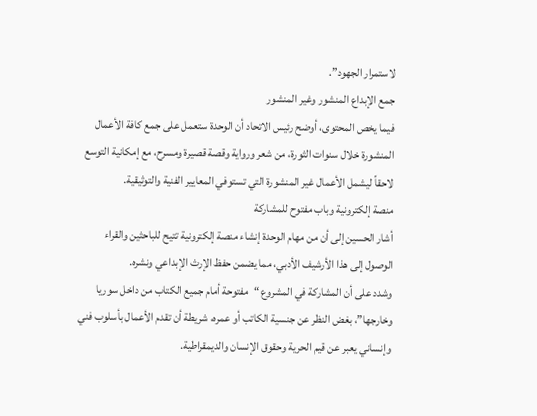لاستمرار الجهود”.
جمع الإبداع المنشور وغير المنشور
فيما يخص المحتوى، أوضح رئيس الاتحاد أن الوحدة ستعمل على جمع كافة الأعمال المنشورة خلال سنوات الثورة، من شعر ورواية وقصة قصيرة ومسرح، مع إمكانية التوسع لاحقاً ليشمل الأعمال غير المنشورة التي تستوفي المعايير الفنية والتوثيقية.
منصة إلكترونية وباب مفتوح للمشاركة
أشار الحسين إلى أن من مهام الوحدة إنشاء منصة إلكترونية تتيح للباحثين والقراء الوصول إلى هذا الأرشيف الأدبي، مما يضمن حفظ الإرث الإبداعي ونشره.
وشدد على أن المشاركة في المشروع “مفتوحة أمام جميع الكتاب من داخل سوريا وخارجها”، بغض النظر عن جنسية الكاتب أو عمره، شريطة أن تقدم الأعمال بأسلوب فني وإنساني يعبر عن قيم الحرية وحقوق الإنسان والديمقراطية.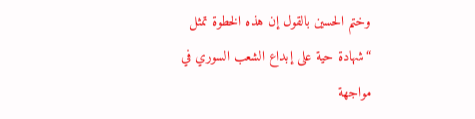وختم الحسين بالقول إن هذه الخطوة تمثل “شهادة حية على إبداع الشعب السوري في مواجهة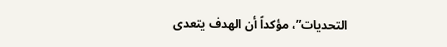التحديات”، مؤكداً أن الهدف يتعدى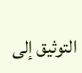التوثيق إلى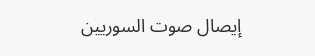إيصال صوت السوريين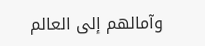وآمالهم إلى العالم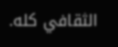الثقافي كله.